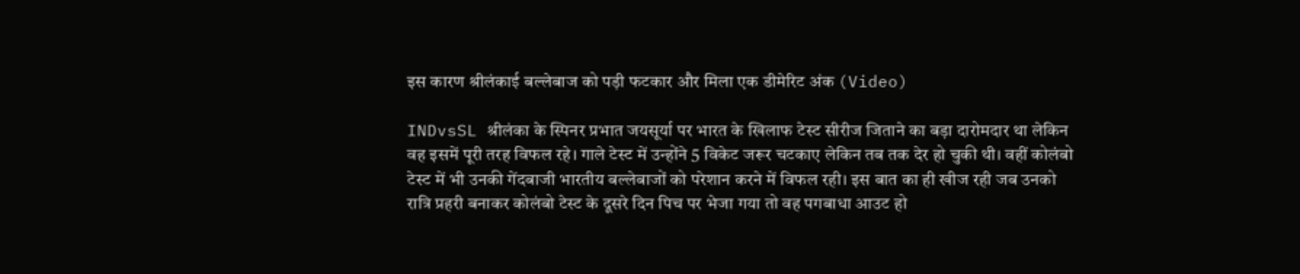इस कारण श्रीलंकाई बल्लेबाज को पड़ी फटकार और मिला एक डीमेरिट अंक (Video)

INDvsSL श्रीलंका के स्पिनर प्रभात जयसूर्या पर भारत के खिलाफ टेस्ट सीरीज जिताने का बड़ा दारोमदार था लेकिन वह इसमें पूरी तरह विफल रहे। गाले टेस्ट में उन्होंने 5 विकेट जरूर चटकाए लेकिन तब तक देर हो चुकी थी। वहीं कोलंबो टेस्ट में भी उनकी गेंदबाजी भारतीय बल्लेबाजों को परेशान करने में विफल रही। इस बात का ही खीज रही जब उनको रात्रि प्रहरी बनाकर कोलंबो टेस्ट के दूसरे दिन पिच पर भेजा गया तो वह पगबाधा आउट हो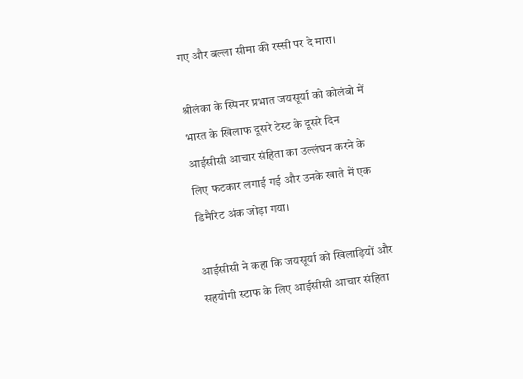गए और बल्ला सीमा की रस्सी पर दे मारा।

श्रीलंका के स्पिनर प्रभात जयसूर्या को कोलंबो में भारत के खिलाफ दूसरे टेस्ट के दूसरे दिन आईसीसी आचार संहिता का उल्लंघन करने के लिए फटकार लगाई गई और उनके खाते में एक डिमैरिट अंक जोड़ा गया।

आईसीसी ने कहा कि जयसूर्या को खिलाड़ियों और सहयोगी स्टाफ के लिए आईसीसी आचार संहिता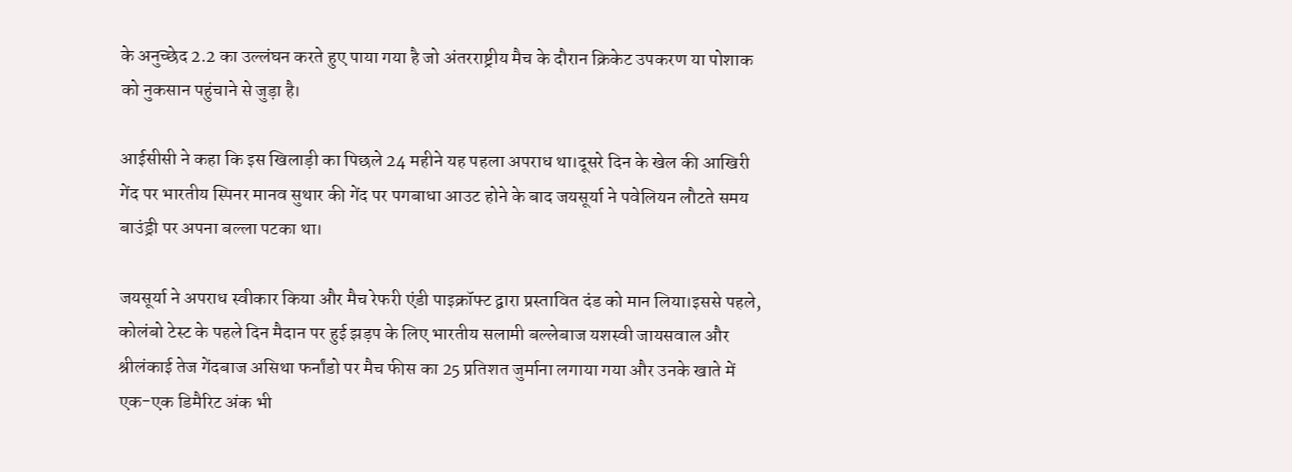के अनुच्छेद 2.2 का उल्लंघन करते हुए पाया गया है जो अंतरराष्ट्रीय मैच के दौरान क्रिकेट उपकरण या पोशाक को नुकसान पहुंचाने से जुड़ा है।

आईसीसी ने कहा कि इस खिलाड़ी का पिछले 24 महीने यह पहला अपराध था।दूसरे दिन के खेल की आखिरी गेंद पर भारतीय स्पिनर मानव सुथार की गेंद पर पगबाधा आउट होने के बाद जयसूर्या ने पवेलियन लौटते समय बाउंड्री पर अपना बल्ला पटका था।

जयसूर्या ने अपराध स्वीकार किया और मैच रेफरी एंडी पाइक्रॉफ्ट द्वारा प्रस्तावित दंड को मान लिया।इससे पहले, कोलंबो टेस्ट के पहले दिन मैदान पर हुई झड़प के लिए भारतीय सलामी बल्लेबाज यशस्वी जायसवाल और श्रीलंकाई तेज गेंदबाज असिथा फर्नांडो पर मैच फीस का 25 प्रतिशत जुर्माना लगाया गया और उनके खाते में एक-एक डिमैरिट अंक भी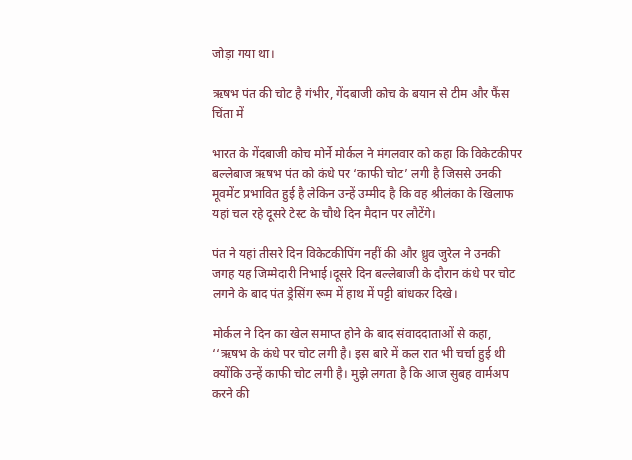जोड़ा गया था।

ऋषभ पंत की चोट है गंभीर, गेंदबाजी कोच के बयान से टीम और फैंस चिंता में

भारत के गेंदबाजी कोच मोर्ने मोर्कल ने मंगलवार को कहा कि विकेटकीपर बल्लेबाज ऋषभ पंत को कंधे पर ‘काफी चोट’ लगी है जिससे उनकी मूवमेंट प्रभावित हुई है लेकिन उन्हें उम्मीद है कि वह श्रीलंका के खिलाफ यहां चल रहे दूसरे टेस्ट के चौथे दिन मैदान पर लौटेंगे।

पंत ने यहां तीसरे दिन विकेटकीपिंग नहीं की और ध्रुव जुरेल ने उनकी जगह यह जिम्मेदारी निभाई।दूसरे दिन बल्लेबाजी के दौरान कंधे पर चोट लगने के बाद पंत ड्रेसिंग रूम में हाथ में पट्टी बांधकर दिखे।

मोर्कल ने दिन का खेल समाप्त होने के बाद संवाददाताओं से कहा, ‘‘ऋषभ के कंधे पर चोट लगी है। इस बारे में कल रात भी चर्चा हुई थी क्योंकि उन्हें काफी चोट लगी है। मुझे लगता है कि आज सुबह वार्मअप करने की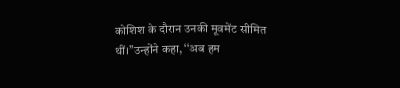कोशिश के दौरान उनकी मूवमेंट सीमित थीं।’’उन्होंने कहा, ‘‘अब हम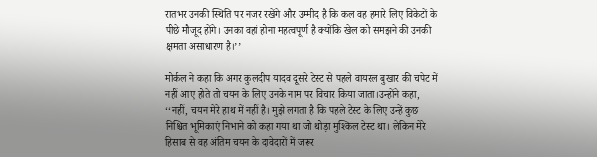रातभर उनकी स्थिति पर नजर रखेंगे और उम्मीद है कि कल वह हमारे लिए विकेटों के पीछे मौजूद होंगे। उनका वहां होना महत्वपूर्ण है क्योंकि खेल को समझने की उनकी क्षमता असाधारण है।’’

मोर्कल ने कहा कि अगर कुलदीप यादव दूसरे टेस्ट से पहले वायरल बुखार की चपेट में नहीं आए होते तो चयन के लिए उनके नाम पर विचार किया जाता।उन्होंने कहा, ‘‘नहीं, चयन मेरे हाथ में नहीं है। मुझे लगता है कि पहले टेस्ट के लिए उन्हें कुछ निश्चित भूमिकाएं निभाने को कहा गया था जो थोड़ा मुश्किल टेस्ट था। लेकिन मेरे हिसाब से वह अंतिम चयन के दावेदारों में जरूर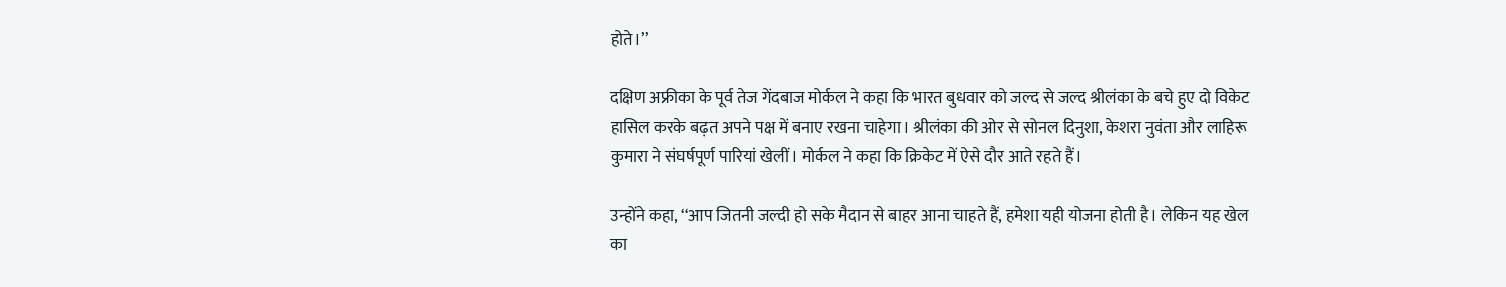होते।’’

दक्षिण अफ्रीका के पूर्व तेज गेंदबाज मोर्कल ने कहा कि भारत बुधवार को जल्द से जल्द श्रीलंका के बचे हुए दो विकेट हासिल करके बढ़त अपने पक्ष में बनाए रखना चाहेगा। श्रीलंका की ओर से सोनल दिनुशा, केशरा नुवंता और लाहिरू कुमारा ने संघर्षपूर्ण पारियां खेलीं। मोर्कल ने कहा कि क्रिकेट में ऐसे दौर आते रहते हैं।

उन्होंने कहा, ‘‘आप जितनी जल्दी हो सके मैदान से बाहर आना चाहते हैं, हमेशा यही योजना होती है। लेकिन यह खेल का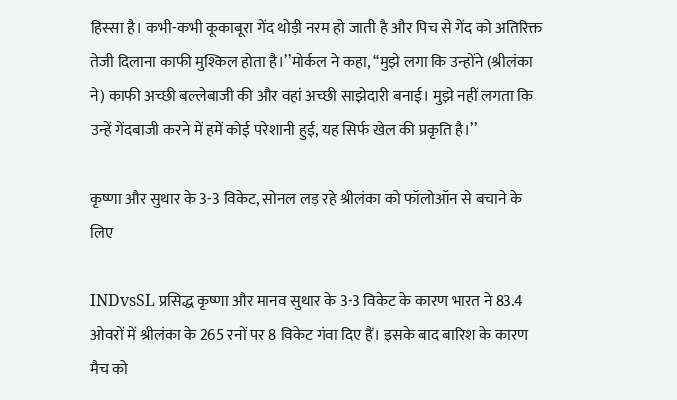हिस्सा है। कभी-कभी कूकाबूरा गेंद थोड़ी नरम हो जाती है और पिच से गेंद को अतिरिक्त तेजी दिलाना काफी मुश्किल होता है।’’मोर्कल ने कहा, ‘‘मुझे लगा कि उन्होंने (श्रीलंका ने) काफी अच्छी बल्लेबाजी की और वहां अच्छी साझेदारी बनाई। मुझे नहीं लगता कि उन्हें गेंदबाजी करने में हमें कोई परेशानी हुई, यह सिर्फ खेल की प्रकृति है।’’

कृष्णा और सुथार के 3-3 विकेट, सोनल लड़ रहे श्रीलंका को फॉलोऑन से बचाने के लिए

INDvsSL प्रसिद्ध कृष्णा और मानव सुथार के 3-3 विकेट के कारण भारत ने 83.4 ओवरों में श्रीलंका के 265 रनों पर 8 विकेट गंवा दिए हैं। इसके बाद बारिश के कारण मैच को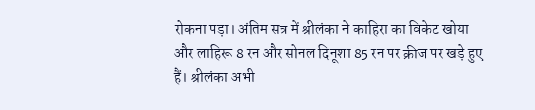रोकना पड़ा। अंतिम सत्र में श्रीलंका ने काहिरा का विकेट खोया और लाहिरू 8 रन और सोनल दिनूशा 85 रन पर क्रीज पर खड़े हुए हैं। श्रीलंका अभी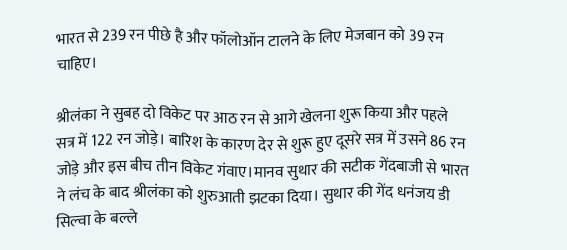भारत से 239 रन पीछे है और फॉलोऑन टालने के लिए मेजबान को 39 रन चाहिए।

श्रीलंका ने सुबह दो विकेट पर आठ रन से आगे खेलना शुरू किया और पहले सत्र में 122 रन जोड़े। बारिश के कारण देर से शुरू हुए दूसरे सत्र में उसने 86 रन जोड़े और इस बीच तीन विकेट गंवाए।मानव सुथार की सटीक गेंदबाजी से भारत ने लंच के बाद श्रीलंका को शुरुआती झटका दिया। सुथार की गेंद धनंजय डी सिल्वा के बल्ले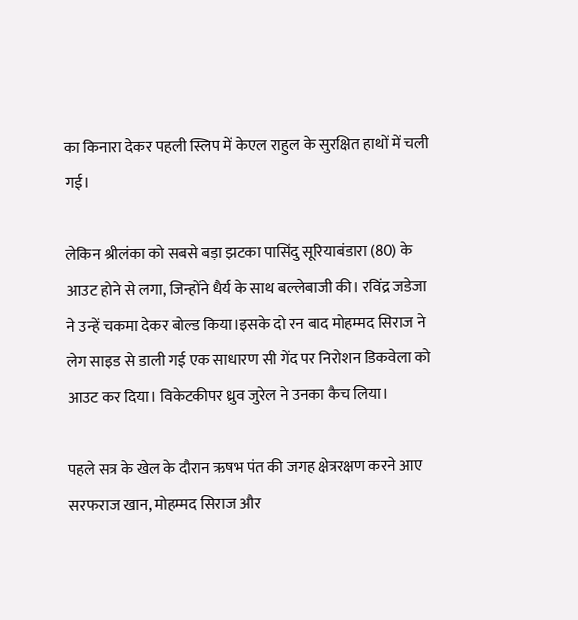का किनारा देकर पहली स्लिप में केएल राहुल के सुरक्षित हाथों में चली गई।

लेकिन श्रीलंका को सबसे बड़ा झटका पासिंदु सूरियाबंडारा (80) के आउट होने से लगा, जिन्होंने धैर्य के साथ बल्लेबाजी की। रविंद्र जडेजा ने उन्हें चकमा देकर बोल्ड किया।इसके दो रन बाद मोहम्मद सिराज ने लेग साइड से डाली गई एक साधारण सी गेंद पर निरोशन डिकवेला को आउट कर दिया। विकेटकीपर ध्रुव जुरेल ने उनका कैच लिया।

पहले सत्र के खेल के दौरान ऋषभ पंत की जगह क्षेत्ररक्षण करने आए सरफराज खान, मोहम्मद सिराज और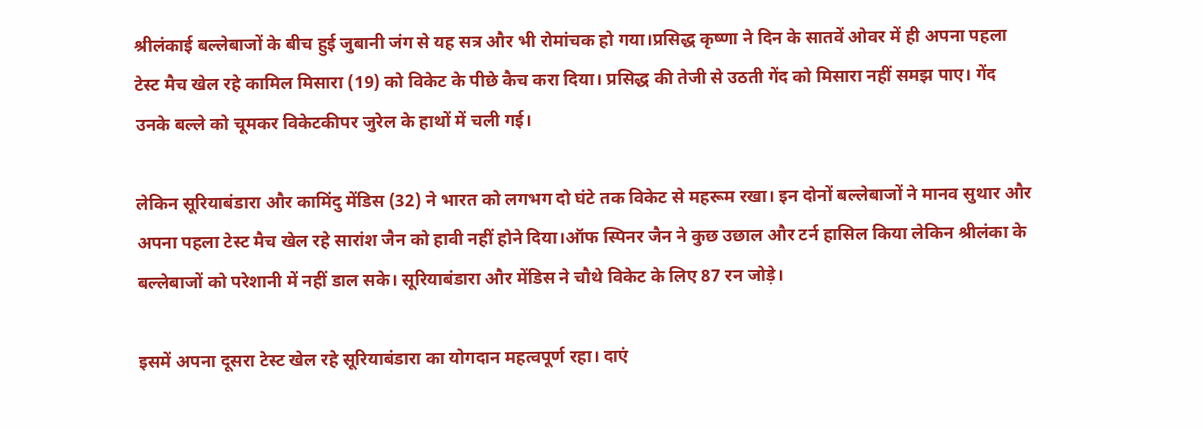श्रीलंकाई बल्लेबाजों के बीच हुई जुबानी जंग से यह सत्र और भी रोमांचक हो गया।प्रसिद्ध कृष्णा ने दिन के सातवें ओवर में ही अपना पहला टेस्ट मैच खेल रहे कामिल मिसारा (19) को विकेट के पीछे कैच करा दिया। प्रसिद्ध की तेजी से उठती गेंद को मिसारा नहीं समझ पाए। गेंद उनके बल्ले को चूमकर विकेटकीपर जुरेल के हाथों में चली गई।

लेकिन सूरियाबंडारा और कामिंदु मेंडिस (32) ने भारत को लगभग दो घंटे तक विकेट से महरूम रखा। इन दोनों बल्लेबाजों ने मानव सुथार और अपना पहला टेस्ट मैच खेल रहे सारांश जैन को हावी नहीं होने दिया।ऑफ स्पिनर जैन ने कुछ उछाल और टर्न हासिल किया लेकिन श्रीलंका के बल्लेबाजों को परेशानी में नहीं डाल सके। सूरियाबंडारा और मेंडिस ने चौथे विकेट के लिए 87 रन जोड़े।

इसमें अपना दूसरा टेस्ट खेल रहे सूरियाबंडारा का योगदान महत्वपूर्ण रहा। दाएं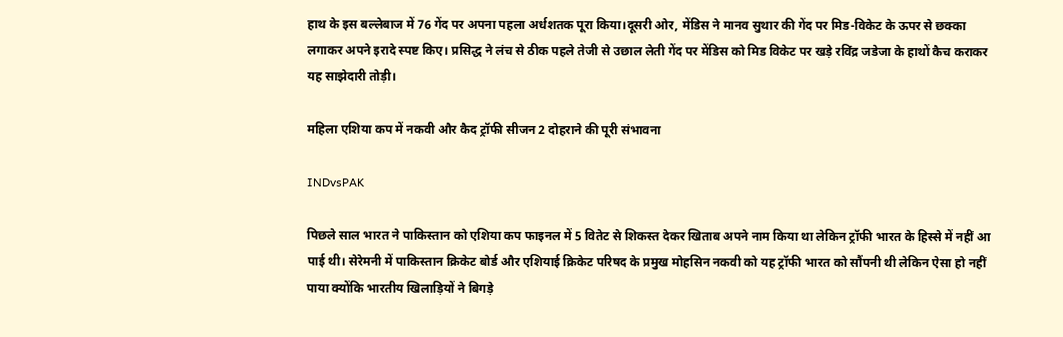हाथ के इस बल्लेबाज में 76 गेंद पर अपना पहला अर्धशतक पूरा किया।दूसरी ओर, मेंडिस ने मानव सुथार की गेंद पर मिड-विकेट के ऊपर से छक्का लगाकर अपने इरादे स्पष्ट किए। प्रसिद्ध ने लंच से ठीक पहले तेजी से उछाल लेती गेंद पर मेंडिस को मिड विकेट पर खड़े रविंद्र जडेजा के हाथों कैच कराकर यह साझेदारी तोड़ी।

महिला एशिया कप में नकवी और कैद ट्रॉफी सीजन 2 दोहराने की पूरी संभावना

INDvsPAK

पिछले साल भारत ने पाकिस्तान को एशिया कप फाइनल में 5 वितेट से शिकस्त देकर खिताब अपने नाम किया था लेकिन ट्रॉफी भारत के हिस्से में नहीं आ पाई थी। सेरेमनी में पाकिस्तान क्रिकेट बोर्ड और एशियाई क्रिकेट परिषद के प्रमुख मोहसिन नकवी को यह ट्रॉफी भारत को सौंपनी थी लेकिन ऐसा हो नहीं पाया क्योंकि भारतीय खिलाड़ियों ने बिगड़े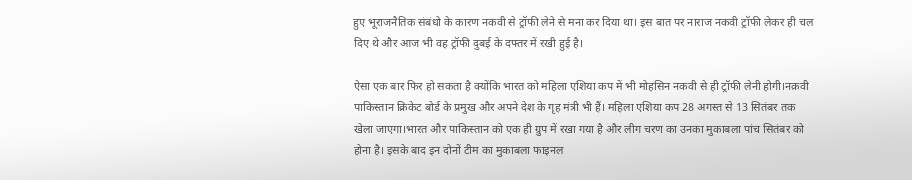हुए भूराजनैतिक संबंधो के कारण नकवी से ट्रॉफी लेने से मना कर दिया था। इस बात पर नाराज नकवी ट्रॉफी लेकर ही चल दिए थे और आज भी वह ट्रॉफी दुबई के दफ्तर में रखी हुई है।

ऐसा एक बार फिर हो सकता है क्योंकि भारत को महिला एशिया कप में भी मोहसिन नकवी से ही ट्रॉफी लेनी होगी।नक़वी पाकिस्तान क्रिकेट बोर्ड के प्रमुख और अपने देश के गृह मंत्री भी हैं। महिला एशिया कप 28 अगस्त से 13 सितंबर तक खेला जाएगा।भारत और पाकिस्तान को एक ही ग्रुप में रखा गया है और लीग चरण का उनका मुकाबला पांच सितंबर को होना है। इसके बाद इन दोनों टीम का मुकाबला फाइनल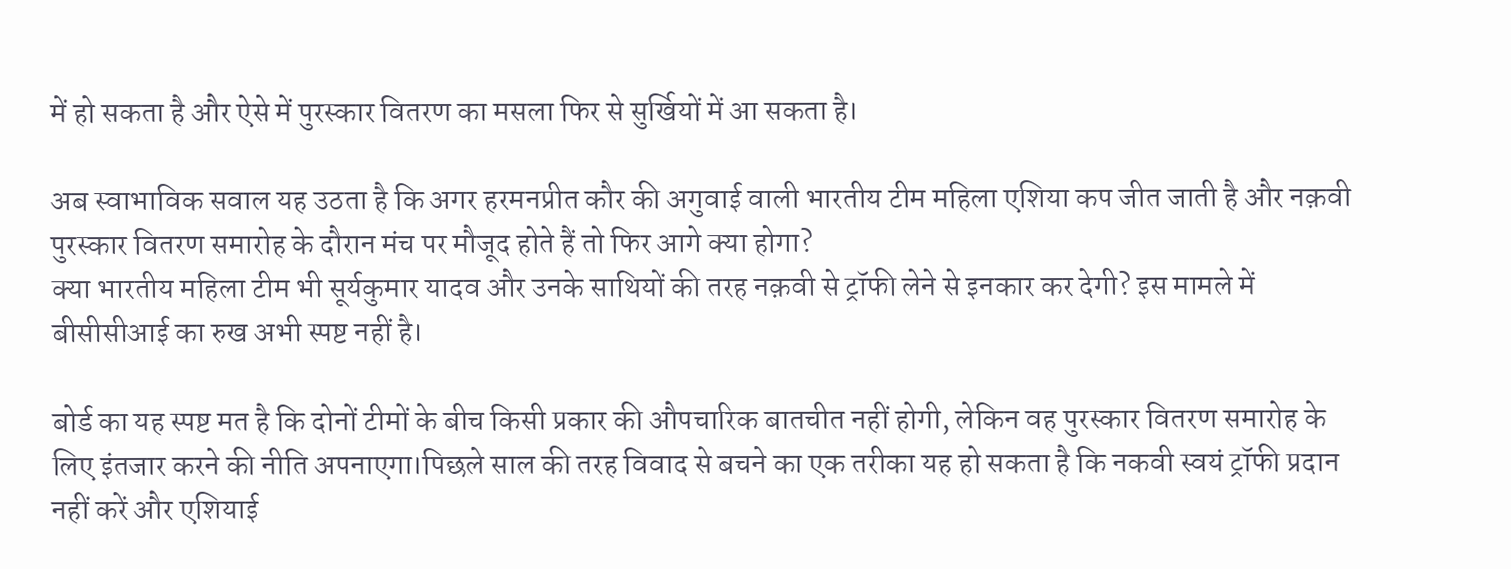में हो सकता है और ऐसे में पुरस्कार वितरण का मसला फिर से सुर्खियों में आ सकता है।

अब स्वाभाविक सवाल यह उठता है कि अगर हरमनप्रीत कौर की अगुवाई वाली भारतीय टीम महिला एशिया कप जीत जाती है और नक़वी पुरस्कार वितरण समारोह के दौरान मंच पर मौजूद होते हैं तो फिर आगे क्या होगा?
क्या भारतीय महिला टीम भी सूर्यकुमार यादव और उनके साथियों की तरह नक़वी से ट्रॉफी लेने से इनकार कर देगी? इस मामले में बीसीसीआई का रुख अभी स्पष्ट नहीं है।

बोर्ड का यह स्पष्ट मत है कि दोनों टीमों के बीच किसी प्रकार की औपचारिक बातचीत नहीं होगी, लेकिन वह पुरस्कार वितरण समारोह के लिए इंतजार करने की नीति अपनाएगा।पिछले साल की तरह विवाद से बचने का एक तरीका यह हो सकता है कि नकवी स्वयं ट्रॉफी प्रदान नहीं करें और एशियाई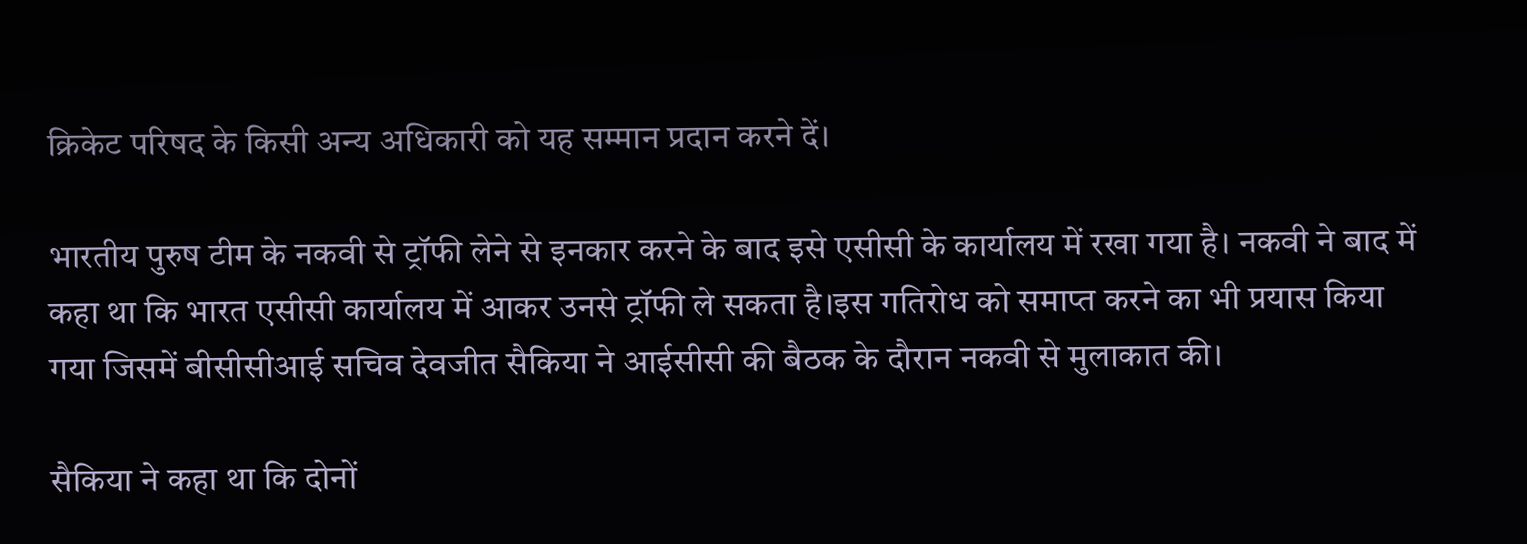क्रिकेट परिषद के किसी अन्य अधिकारी को यह सम्मान प्रदान करने दें।

भारतीय पुरुष टीम के नकवी से ट्रॉफी लेने से इनकार करने के बाद इसे एसीसी के कार्यालय में रखा गया है। नकवी ने बाद में कहा था कि भारत एसीसी कार्यालय में आकर उनसे ट्रॉफी ले सकता है।इस गतिरोध को समाप्त करने का भी प्रयास किया गया जिसमें बीसीसीआई सचिव देवजीत सैकिया ने आईसीसी की बैठक के दौरान नकवी से मुलाकात की।

सैकिया ने कहा था कि दोनों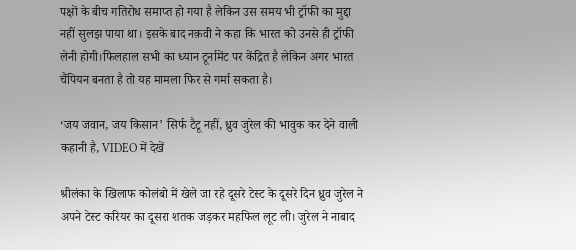पक्षों के बीच गतिरोध समाप्त हो गया है लेकिन उस समय भी ट्रॉफी का मुद्दा नहीं सुलझ पाया था। इसके बाद नक़वी ने कहा कि भारत को उनसे ही ट्रॉफी लेनी होगी।फिलहाल सभी का ध्यान टूर्नामेंट पर केंद्रित है लेकिन अगर भारत चैंपियन बनता है तो यह मामला फिर से गर्मा सकता है।

‘जय जवान, जय किसान’ सिर्फ टैटू नहीं, ध्रुव जुरेल की भावुक कर देने वाली कहानी है, VIDEO में देखें

श्रीलंका के खिलाफ कोलंबो में खेले जा रहे दूसरे टेस्ट के दूसरे दिन ध्रुव जुरेल ने अपने टेस्ट करियर का दूसरा शतक जड़कर महफिल लूट ली। जुरेल ने नाबाद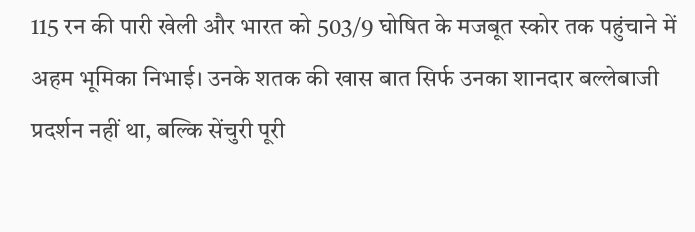115 रन की पारी खेली और भारत को 503/9 घोषित के मजबूत स्कोर तक पहुंचाने में अहम भूमिका निभाई। उनके शतक की खास बात सिर्फ उनका शानदार बल्लेबाजी प्रदर्शन नहीं था, बल्कि सेंचुरी पूरी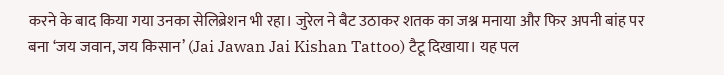करने के बाद किया गया उनका सेलिब्रेशन भी रहा। जुरेल ने बैट उठाकर शतक का जश्न मनाया और फिर अपनी बांह पर बना ‘जय जवान, जय किसान’ (Jai Jawan Jai Kishan Tattoo) टैटू दिखाया। यह पल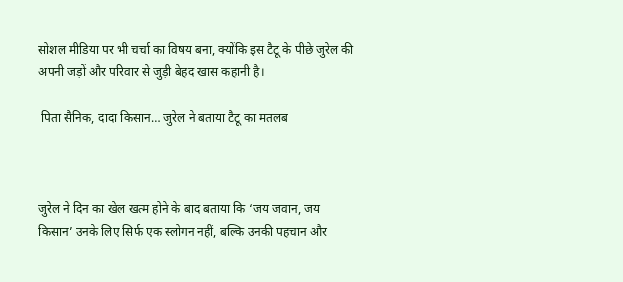सोशल मीडिया पर भी चर्चा का विषय बना, क्योंकि इस टैटू के पीछे जुरेल की अपनी जड़ों और परिवार से जुड़ी बेहद खास कहानी है।

 पिता सैनिक, दादा किसान… जुरेल ने बताया टैटू का मतलब



जुरेल ने दिन का खेल खत्म होने के बाद बताया कि ‘जय जवान, जय किसान’ उनके लिए सिर्फ एक स्लोगन नहीं, बल्कि उनकी पहचान और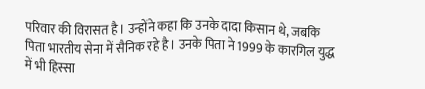परिवार की विरासत है। उन्होंने कहा कि उनके दादा किसान थे, जबकि पिता भारतीय सेना में सैनिक रहे है। उनके पिता ने 1999 के कारगिल युद्ध में भी हिस्सा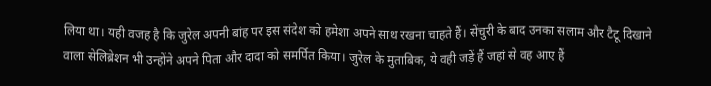लिया था। यही वजह है कि जुरेल अपनी बांह पर इस संदेश को हमेशा अपने साथ रखना चाहते हैं। सेंचुरी के बाद उनका सलाम और टैटू दिखाने वाला सेलिब्रेशन भी उन्होंने अपने पिता और दादा को समर्पित किया। जुरेल के मुताबिक, ये वही जड़ें हैं जहां से वह आए हैं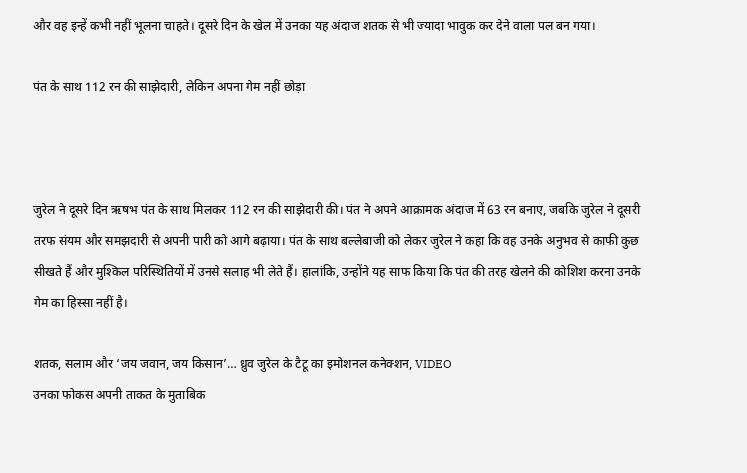और वह इन्हें कभी नहीं भूलना चाहते। दूसरे दिन के खेल में उनका यह अंदाज शतक से भी ज्यादा भावुक कर देने वाला पल बन गया।

पंत के साथ 112 रन की साझेदारी, लेकिन अपना गेम नहीं छोड़ा



जुरेल ने दूसरे दिन ऋषभ पंत के साथ मिलकर 112 रन की साझेदारी की। पंत ने अपने आक्रामक अंदाज में 63 रन बनाए, जबकि जुरेल ने दूसरी तरफ संयम और समझदारी से अपनी पारी को आगे बढ़ाया। पंत के साथ बल्लेबाजी को लेकर जुरेल ने कहा कि वह उनके अनुभव से काफी कुछ सीखते हैं और मुश्किल परिस्थितियों में उनसे सलाह भी लेते हैं। हालांकि, उन्होंने यह साफ किया कि पंत की तरह खेलने की कोशिश करना उनके गेम का हिस्सा नहीं है।

शतक, सलाम और ‘जय जवान, जय किसान’… ध्रुव जुरेल के टैटू का इमोशनल कनेक्शन, VIDEO
उनका फोकस अपनी ताकत के मुताबिक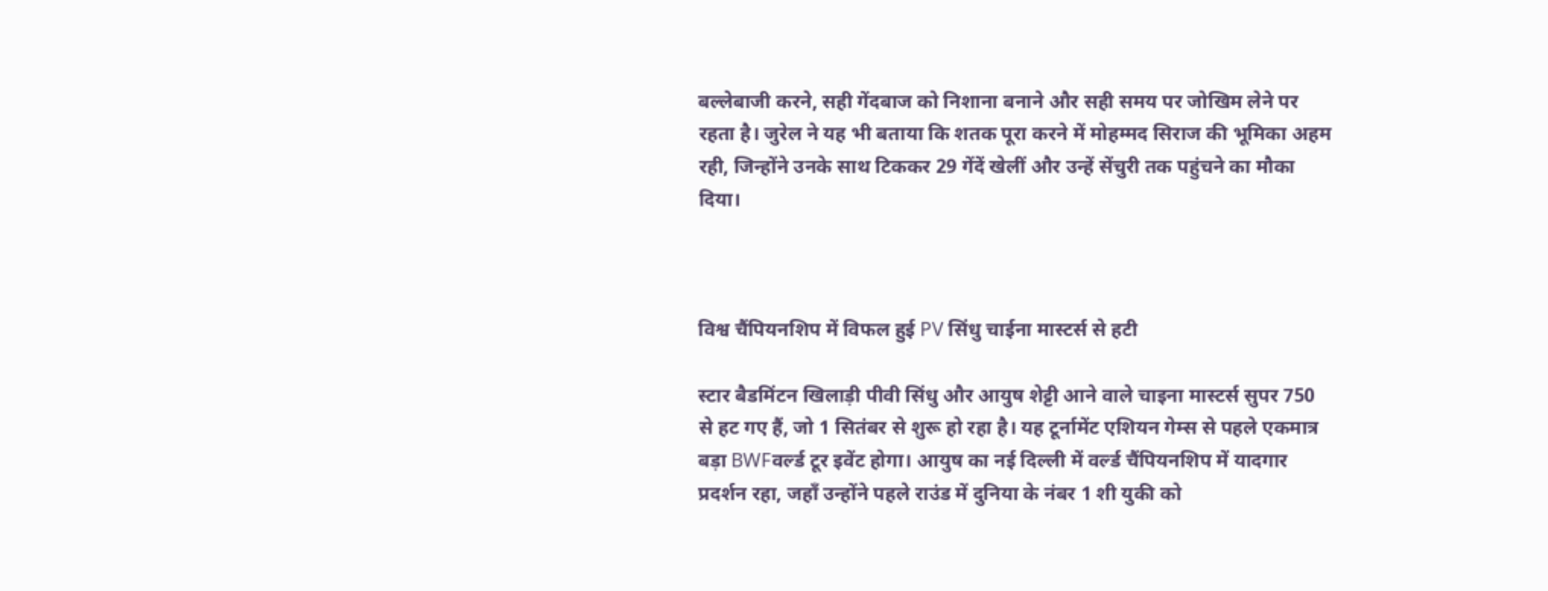बल्लेबाजी करने, सही गेंदबाज को निशाना बनाने और सही समय पर जोखिम लेने पर रहता है। जुरेल ने यह भी बताया कि शतक पूरा करने में मोहम्मद सिराज की भूमिका अहम रही, जिन्होंने उनके साथ टिककर 29 गेंदें खेलीं और उन्हें सेंचुरी तक पहुंचने का मौका दिया।



विश्व चैंपियनशिप में विफल हुई PV सिंधु चाईना मास्टर्स से हटी

स्टार बैडमिंटन खिलाड़ी पीवी सिंधु और आयुष शेट्टी आने वाले चाइना मास्टर्स सुपर 750 से हट गए हैं, जो 1 सितंबर से शुरू हो रहा है। यह टूर्नामेंट एशियन गेम्स से पहले एकमात्र बड़ा BWFवर्ल्ड टूर इवेंट होगा। आयुष का नई दिल्ली में वर्ल्ड चैंपियनशिप में यादगार प्रदर्शन रहा, जहाँ उन्होंने पहले राउंड में दुनिया के नंबर 1 शी युकी को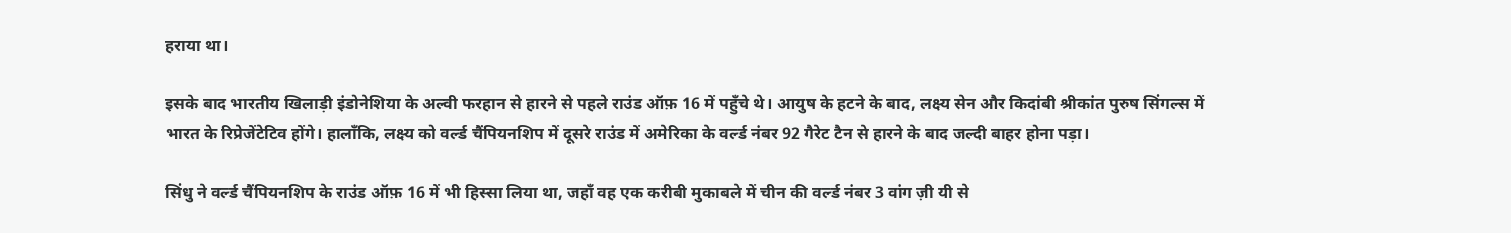हराया था।

इसके बाद भारतीय खिलाड़ी इंडोनेशिया के अल्वी फरहान से हारने से पहले राउंड ऑफ़ 16 में पहुँचे थे। आयुष के हटने के बाद, लक्ष्य सेन और किदांबी श्रीकांत पुरुष सिंगल्स में भारत के रिप्रेजेंटेटिव होंगे। हालाँकि, लक्ष्य को वर्ल्ड चैंपियनशिप में दूसरे राउंड में अमेरिका के वर्ल्ड नंबर 92 गैरेट टैन से हारने के बाद जल्दी बाहर होना पड़ा।

सिंधु ने वर्ल्ड चैंपियनशिप के राउंड ऑफ़ 16 में भी हिस्सा लिया था, जहाँ वह एक करीबी मुकाबले में चीन की वर्ल्ड नंबर 3 वांग ज़ी यी से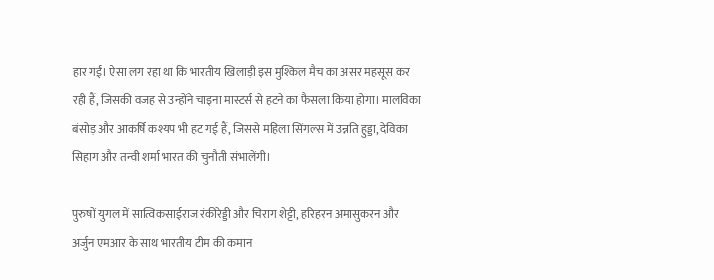हार गईं। ऐसा लग रहा था कि भारतीय खिलाड़ी इस मुश्किल मैच का असर महसूस कर रही हैं, जिसकी वजह से उन्होंने चाइना मास्टर्स से हटने का फैसला किया होगा। मालविका बंसोड़ और आकर्षि कश्यप भी हट गई हैं, जिससे महिला सिंगल्स में उन्नति हुड्डा, देविका सिहाग और तन्वी शर्मा भारत की चुनौती संभालेंगी।

पुरुषों युगल में सात्विकसाईराज रंकीरेड्डी और चिराग शेट्टी, हरिहरन अमासुकरन और अर्जुन एमआर के साथ भारतीय टीम की कमान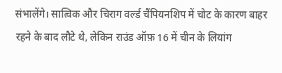संभालेंगे। सात्विक और चिराग वर्ल्ड चैंपियनशिप में चोट के कारण बाहर रहने के बाद लौटे थे, लेकिन राउंड ऑफ़ 16 में चीन के लियांग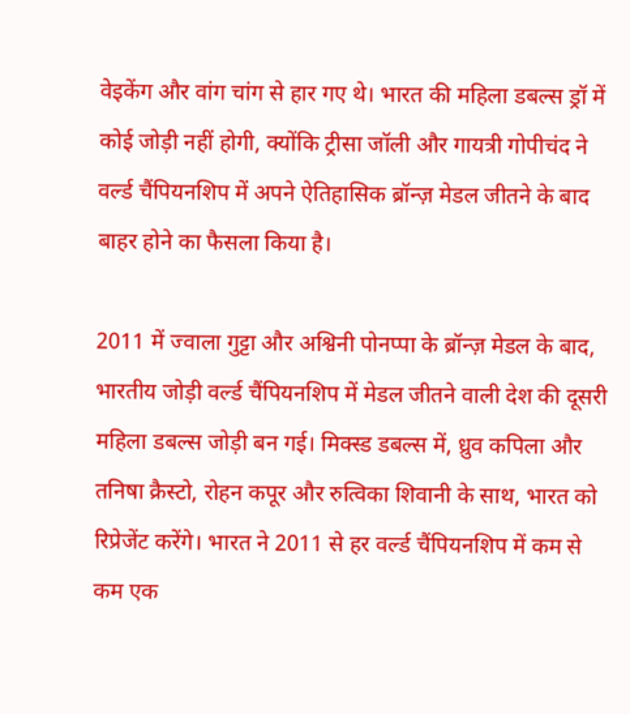वेइकेंग और वांग चांग से हार गए थे। भारत की महिला डबल्स ड्रॉ में कोई जोड़ी नहीं होगी, क्योंकि ट्रीसा जॉली और गायत्री गोपीचंद ने वर्ल्ड चैंपियनशिप में अपने ऐतिहासिक ब्रॉन्ज़ मेडल जीतने के बाद बाहर होने का फैसला किया है।

2011 में ज्वाला गुट्टा और अश्विनी पोनप्पा के ब्रॉन्ज़ मेडल के बाद, भारतीय जोड़ी वर्ल्ड चैंपियनशिप में मेडल जीतने वाली देश की दूसरी महिला डबल्स जोड़ी बन गई। मिक्स्ड डबल्स में, ध्रुव कपिला और तनिषा क्रैस्टो, रोहन कपूर और रुत्विका शिवानी के साथ, भारत को रिप्रेजेंट करेंगे। भारत ने 2011 से हर वर्ल्ड चैंपियनशिप में कम से कम एक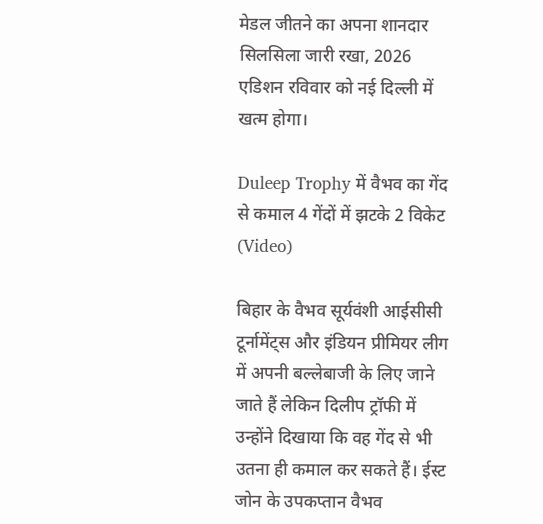मेडल जीतने का अपना शानदार सिलसिला जारी रखा, 2026 एडिशन रविवार को नई दिल्ली में खत्म होगा।

Duleep Trophy में वैभव का गेंद से कमाल 4 गेंदों में झटके 2 विकेट (Video)

बिहार के वैभव सूर्यवंशी आईसीसी टूर्नामेंट्स और इंडियन प्रीमियर लीग में अपनी बल्लेबाजी के लिए जाने जाते हैं लेकिन दिलीप ट्रॉफी में उन्होंने दिखाया कि वह गेंद से भी उतना ही कमाल कर सकते हैं। ईस्ट जोन के उपकप्तान वैभव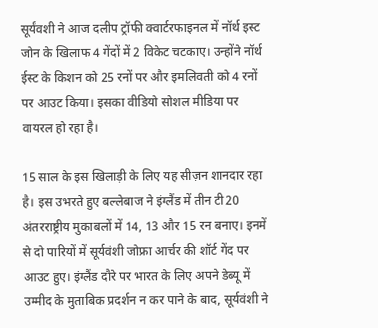सूर्यंवशी ने आज दलीप ट्रॉफी क्वार्टरफाइनल में नॉर्थ इस्ट जोन के खिलाफ 4 गेंदों में 2 विकेट चटकाए। उन्होंने नॉर्थ ईस्ट के किशन को 25 रनों पर और इमलिवती को 4 रनों पर आउट किया। इसका वीडियो सोशल मीडिया पर वायरल हो रहा है।

15 साल के इस खिलाड़ी के लिए यह सीज़न शानदार रहा है। इस उभरते हुए बल्लेबाज ने इंग्लैंड में तीन टी20 अंतरराष्ट्रीय मुकाबलों में 14, 13 और 15 रन बनाए। इनमें से दो पारियों में सूर्यवंशी जोफ्रा आर्चर की शॉर्ट गेंद पर आउट हुए। इंग्लैंड दौरे पर भारत के लिए अपने डेब्यू में उम्मीद के मुताबिक प्रदर्शन न कर पाने के बाद, सूर्यवंशी ने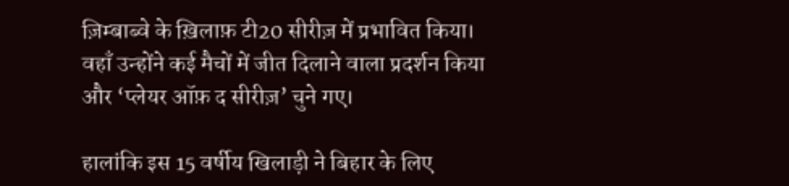ज़िम्बाब्वे के ख़िलाफ़ टी20 सीरीज़ में प्रभावित किया। वहाँ उन्होंने कई मैचों में जीत दिलाने वाला प्रदर्शन किया और ‘प्लेयर ऑफ़ द सीरीज़’ चुने गए।

हालांकि इस 15 वर्षीय खिलाड़ी ने बिहार के लिए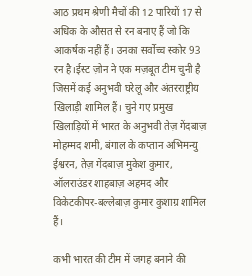आठ प्रथम श्रेणी मैचों की 12 पारियों 17 से अधिक के औसत से रन बनाए हैं जो कि आकर्षक नहीं हैं। उनका सर्वोच्च स्कोर 93 रन है।ईस्ट ज़ोन ने एक मज़बूत टीम चुनी है जिसमें कई अनुभवी घरेलू और अंतरराष्ट्रीय खिलाड़ी शामिल हैं। चुने गए प्रमुख खिलाड़ियों में भारत के अनुभवी तेज़ गेंदबाज़ मोहम्मद शमी, बंगाल के कप्तान अभिमन्यु ईश्वरन, तेज़ गेंदबाज़ मुकेश कुमार, ऑलराउंडर शाहबाज़ अहमद और विकेटकीपर-बल्लेबाज़ कुमार कुशाग्र शामिल हैं।

कभी भारत की टीम में जगह बनाने की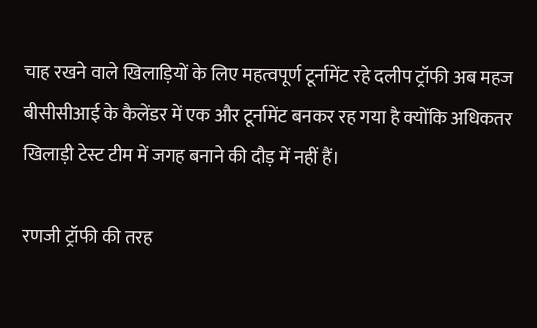चाह रखने वाले खिलाड़ियों के लिए महत्वपूर्ण टूर्नामेंट रहे दलीप ट्रॉफी अब महज बीसीसीआई के कैलेंडर में एक और टूर्नामेंट बनकर रह गया है क्योंकि अधिकतर खिलाड़ी टेस्ट टीम में जगह बनाने की दौड़ में नहीं हैं।

रणजी ट्रॉफी की तरह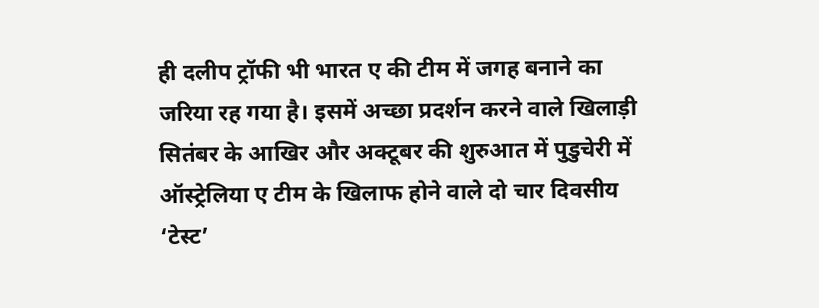ही दलीप ट्रॉफी भी भारत ए की टीम में जगह बनाने का जरिया रह गया है। इसमें अच्छा प्रदर्शन करने वाले खिलाड़ी सितंबर के आखिर और अक्टूबर की शुरुआत में पुडुचेरी में ऑस्ट्रेलिया ए टीम के खिलाफ होने वाले दो चार दिवसीय ‘टेस्ट’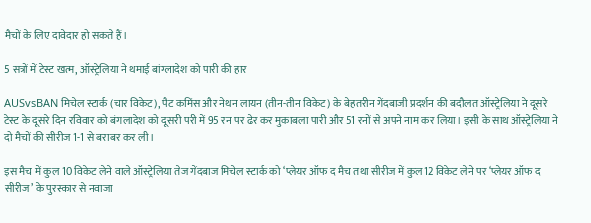मैचों के लिए दावेदार हो सकते हैं।

5 सत्रों में टेस्ट खत्म, ऑस्ट्रेलिया ने थमाई बांग्लादेश को पारी की हार

AUSvsBAN मिचेल स्टार्क (चार विकेट), पैट कमिंस और नेथन लायन (तीन-तीन विकेट) के बेहतरीन गेंदबाजी प्रदर्शन की बदौलत ऑस्ट्रेलिया ने दूसरे टेस्ट के दूसरे दिन रविवार को बंगलादेश को दूसरी परी में 95 रन पर ढेर कर मुकाबला पारी और 51 रनों से अपने नाम कर लिया। इसी के साथ ऑस्ट्रेलिया ने दो मैचों की सीरीज 1-1 से बराबर कर ली।

इस मैच में कुल 10 विकेट लेने वाले ऑस्ट्रेलिया तेज गेंदबाज मिचेल स्टार्क को ‘प्लेयर ऑफ द मैच तथा सीरीज में कुल12 विकेट लेने पर ‘प्लेयर ऑफ द सीरीज’ के पुरस्कार से नवाजा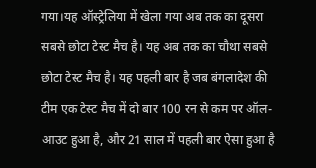गया।यह ऑस्ट्रेलिया में खेला गया अब तक का दूसरा सबसे छोटा टेस्ट मैच है। यह अब तक का चौथा सबसे छोटा टेस्ट मैच है। यह पहली बार है जब बंगलादेश की टीम एक टेस्ट मैच में दो बार 100 रन से कम पर ऑल-आउट हुआ है, और 21 साल में पहली बार ऐसा हुआ है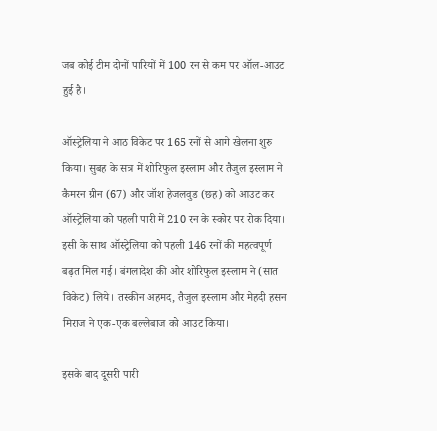जब कोई टीम दोनों पारियों में 100 रन से कम पर ऑल-आउट हुई है।

ऑस्ट्रेलिया ने आठ विकेट पर 165 रनों से आगे खेलना शुरु किया। सुबह के सत्र में शोरिफुल इस्लाम और तैजुल इस्लाम ने कैमरन ग्रीन (67) और जॉश हेजलवुड (छह) को आउट कर ऑस्ट्रेलिया को पहली पारी में 210 रन के स्कोर पर रोक दिया। इसी के साथ ऑस्ट्रेलिया को पहली 146 रनों की महत्वपूर्ण बढ़त मिल गई। बंगलादेश की ओर शोरिफुल इस्लाम ने (सात विकेट) लिये। तस्कीन अहमद, तैजुल इस्लाम और मेहदी हसन मिराज ने एक-एक बल्लेबाज को आउट किया।

इसके बाद दूसरी पारी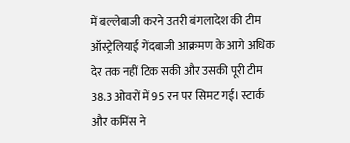में बल्लेबाजी करने उतरी बंगलादेश की टीम ऑस्ट्रेलियाई गेंदबाजी आक्रमण के आगे अधिक देर तक नहीं टिक सकी और उसकी पूरी टीम 38.3 ओवरों में 95 रन पर सिमट गई। स्टार्क और कमिंस ने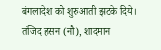बंगलादेश को शुरुआती झटके दिये। तंजिद हसन (नौ), शादमान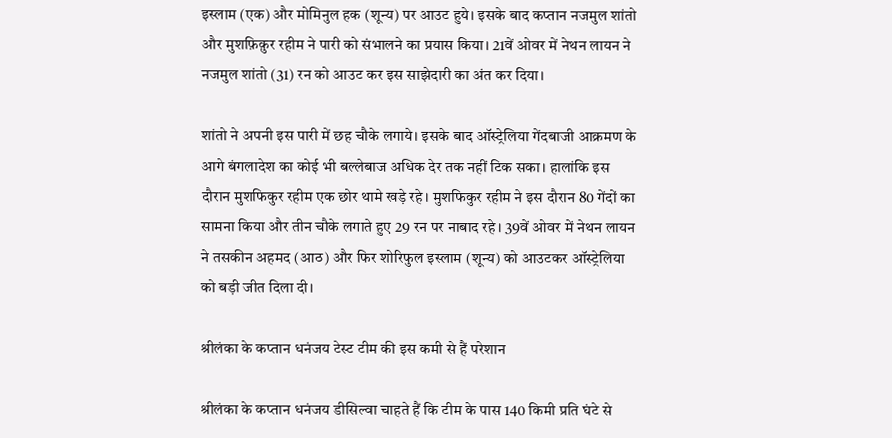इस्लाम (एक) और मोमिनुल हक (शून्य) पर आउट हुये। इसके बाद कप्तान नजमुल शांतो और मुशफ़िक़ुर रहीम ने पारी को संभालने का प्रयास किया। 21वें ओवर में नेथन लायन ने नजमुल शांतो (31) रन को आउट कर इस साझेदारी का अंत कर दिया।

शांतो ने अपनी इस पारी में छह चौके लगाये। इसके बाद ऑस्ट्रेलिया गेंदबाजी आक्रमण के आगे बंगलादेश का कोई भी बल्लेबाज अधिक देर तक नहीं टिक सका। हालांकि इस दौरान मुशफिकुर रहीम एक छोर थामे खड़े रहे। मुशफिकुर रहीम ने इस दौरान 80 गेंदों का सामना किया और तीन चौके लगाते हुए 29 रन पर नाबाद रहे। 39वें ओवर में नेथन लायन ने तसकीन अहमद (आठ) और फिर शोरिफुल इस्लाम (शून्य) को आउटकर ऑस्ट्रेलिया को बड़ी जीत दिला दी।

श्रीलंका के कप्तान धनंजय टेस्ट टीम की इस कमी से हैं परेशान

श्रीलंका के कप्तान धनंजय डीसिल्वा चाहते हैं कि टीम के पास 140 किमी प्रति घंटे से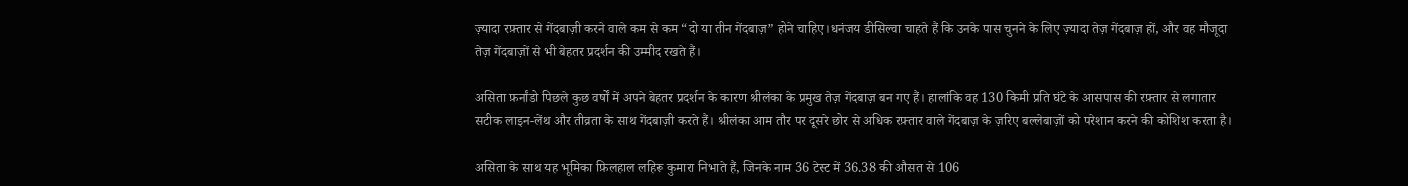ज़्यादा रफ़्तार से गेंदबाज़ी करने वाले कम से कम “दो या तीन गेंदबाज़” होने चाहिए।धनंजय डीसिल्वा चाहते हैं कि उनके पास चुनने के लिए ज़्यादा तेज़ गेंदबाज़ हों, और वह मौजूदा तेज़ गेंदबाज़ों से भी बेहतर प्रदर्शन की उम्मीद रखते हैं।

असिता फ़र्नांडो पिछले कुछ वर्षों में अपने बेहतर प्रदर्शन के कारण श्रीलंका के प्रमुख तेज़ गेंदबाज़ बन गए हैं। हालांकि वह 130 किमी प्रति घंटे के आसपास की रफ़्तार से लगातार सटीक लाइन-लेंथ और तीव्रता के साथ गेंदबाज़ी करते हैं। श्रीलंका आम तौर पर दूसरे छोर से अधिक रफ़्तार वाले गेंदबाज़ के ज़रिए बल्लेबाज़ों को परेशान करने की कोशिश करता है।

असिता के साथ यह भूमिका फ़िलहाल लहिरू कुमारा निभाते हैं, जिनके नाम 36 टेस्ट में 36.38 की औसत से 106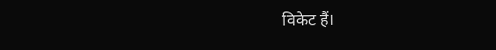विकेट हैं।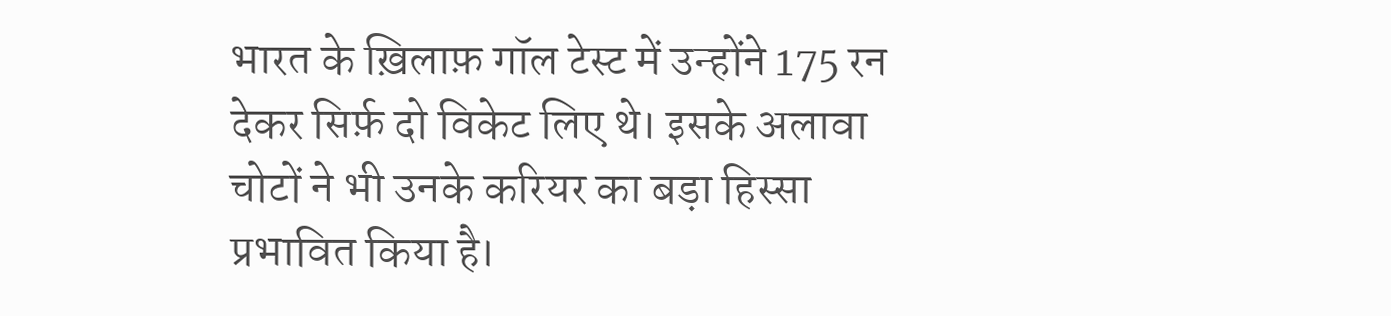भारत के ख़िलाफ़ गॉल टेस्ट में उन्होंने 175 रन देकर सिर्फ़ दो विकेट लिए थे। इसके अलावा चोटों ने भी उनके करियर का बड़ा हिस्सा प्रभावित किया है।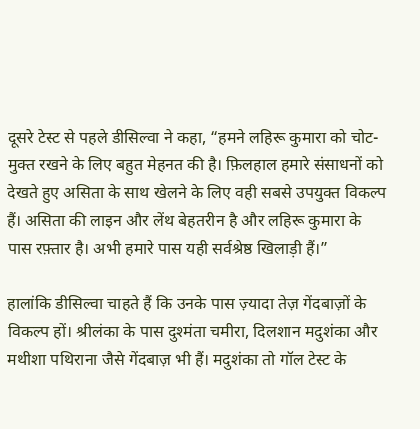दूसरे टेस्ट से पहले डीसिल्वा ने कहा, “हमने लहिरू कुमारा को चोट-मुक्त रखने के लिए बहुत मेहनत की है। फ़िलहाल हमारे संसाधनों को देखते हुए असिता के साथ खेलने के लिए वही सबसे उपयुक्त विकल्प हैं। असिता की लाइन और लेंथ बेहतरीन है और लहिरू कुमारा के पास रफ़्तार है। अभी हमारे पास यही सर्वश्रेष्ठ खिलाड़ी हैं।”

हालांकि डीसिल्वा चाहते हैं कि उनके पास ज़्यादा तेज़ गेंदबाज़ों के विकल्प हों। श्रीलंका के पास दुश्मंता चमीरा, दिलशान मदुशंका और मथीशा पथिराना जैसे गेंदबाज़ भी हैं। मदुशंका तो गॉल टेस्ट के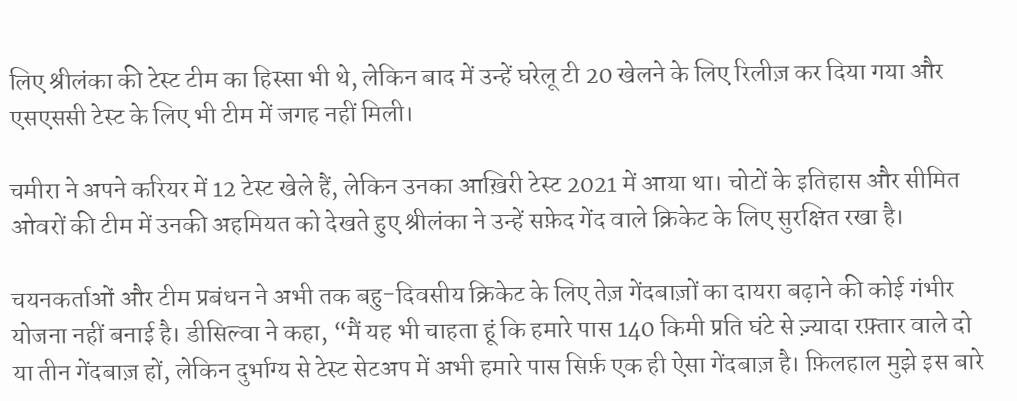लिए श्रीलंका की टेस्ट टीम का हिस्सा भी थे, लेकिन बाद में उन्हें घरेलू टी 20 खेलने के लिए रिलीज़ कर दिया गया और एसएससी टेस्ट के लिए भी टीम में जगह नहीं मिली।

चमीरा ने अपने करियर में 12 टेस्ट खेले हैं, लेकिन उनका आख़िरी टेस्ट 2021 में आया था। चोटों के इतिहास और सीमित ओवरों की टीम में उनकी अहमियत को देखते हुए श्रीलंका ने उन्हें सफ़ेद गेंद वाले क्रिकेट के लिए सुरक्षित रखा है।

चयनकर्ताओं और टीम प्रबंधन ने अभी तक बहु-दिवसीय क्रिकेट के लिए तेज़ गेंदबाज़ों का दायरा बढ़ाने की कोई गंभीर योजना नहीं बनाई है। डीसिल्वा ने कहा, “मैं यह भी चाहता हूं कि हमारे पास 140 किमी प्रति घंटे से ज़्यादा रफ़्तार वाले दो या तीन गेंदबाज़ हों, लेकिन दुर्भाग्य से टेस्ट सेटअप में अभी हमारे पास सिर्फ़ एक ही ऐसा गेंदबाज़ है। फ़िलहाल मुझे इस बारे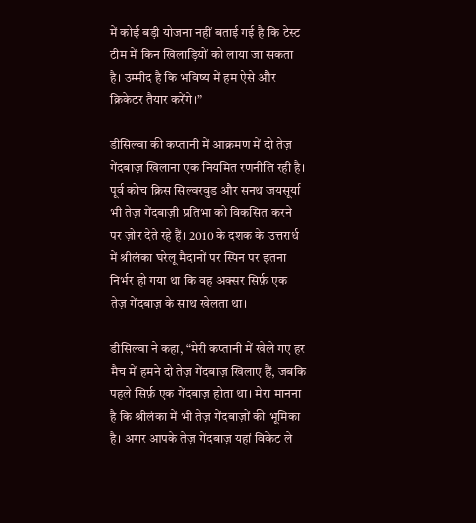में कोई बड़ी योजना नहीं बताई गई है कि टेस्ट टीम में किन खिलाड़ियों को लाया जा सकता है। उम्मीद है कि भविष्य में हम ऐसे और क्रिकेटर तैयार करेंगे।”

डीसिल्वा की कप्तानी में आक्रमण में दो तेज़ गेंदबाज़ खिलाना एक नियमित रणनीति रही है। पूर्व कोच क्रिस सिल्वरवुड और सनथ जयसूर्या भी तेज़ गेंदबाज़ी प्रतिभा को विकसित करने पर ज़ोर देते रहे हैं। 2010 के दशक के उत्तरार्ध में श्रीलंका घरेलू मैदानों पर स्पिन पर इतना निर्भर हो गया था कि वह अक्सर सिर्फ़ एक तेज़ गेंदबाज़ के साथ खेलता था।

डीसिल्वा ने कहा, “मेरी कप्तानी में खेले गए हर मैच में हमने दो तेज़ गेंदबाज़ खिलाए हैं, जबकि पहले सिर्फ़ एक गेंदबाज़ होता था। मेरा मानना है कि श्रीलंका में भी तेज़ गेंदबाज़ों की भूमिका है। अगर आपके तेज़ गेंदबाज़ यहां विकेट ले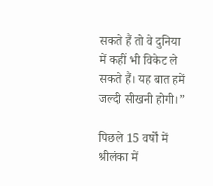सकते हैं तो वे दुनिया में कहीं भी विकेट ले सकते हैं। यह बात हमें जल्दी सीखनी होगी।”

पिछले 15 वर्षों में श्रीलंका में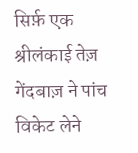सिर्फ़ एक श्रीलंकाई तेज़ गेंदबाज़ ने पांच विकेट लेने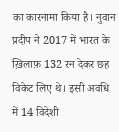का कारनामा किया है। नुवान प्रदीप ने 2017 में भारत के ख़िलाफ़ 132 रन देकर छह विकेट लिए थे। इसी अवधि में 14 विदेशी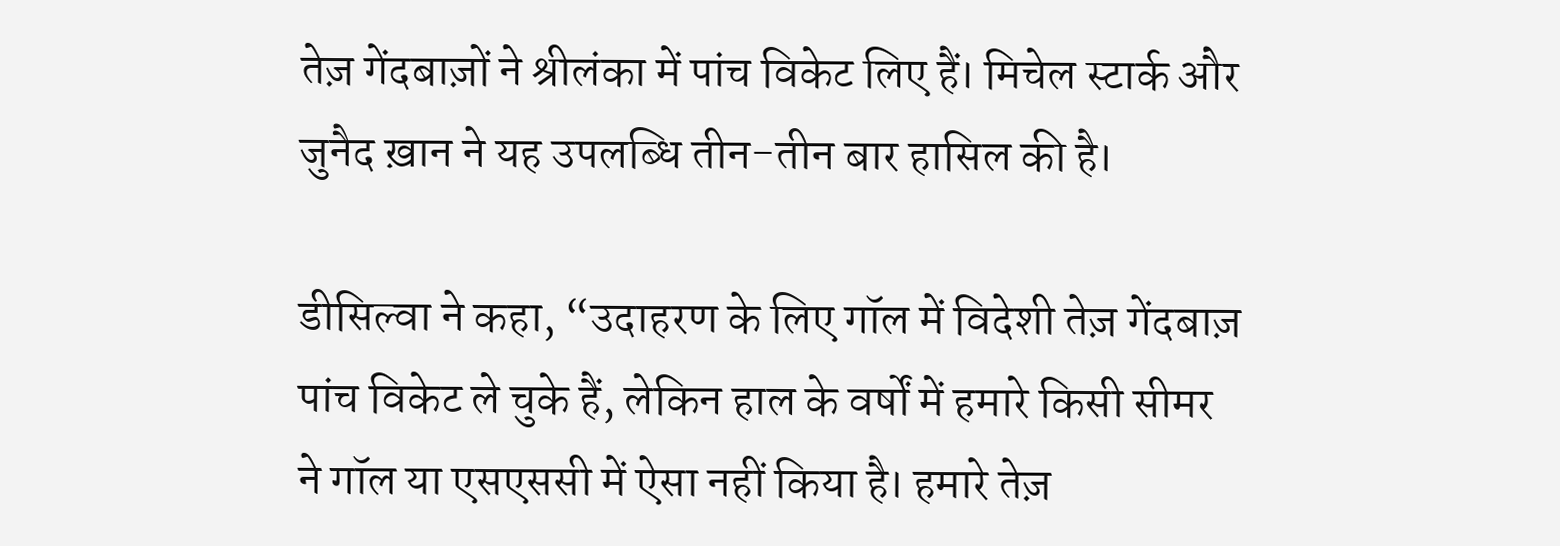तेज़ गेंदबाज़ों ने श्रीलंका में पांच विकेट लिए हैं। मिचेल स्टार्क और जुनैद ख़ान ने यह उपलब्धि तीन-तीन बार हासिल की है।

डीसिल्वा ने कहा, “उदाहरण के लिए गॉल में विदेशी तेज़ गेंदबाज़ पांच विकेट ले चुके हैं, लेकिन हाल के वर्षों में हमारे किसी सीमर ने गॉल या एसएससी में ऐसा नहीं किया है। हमारे तेज़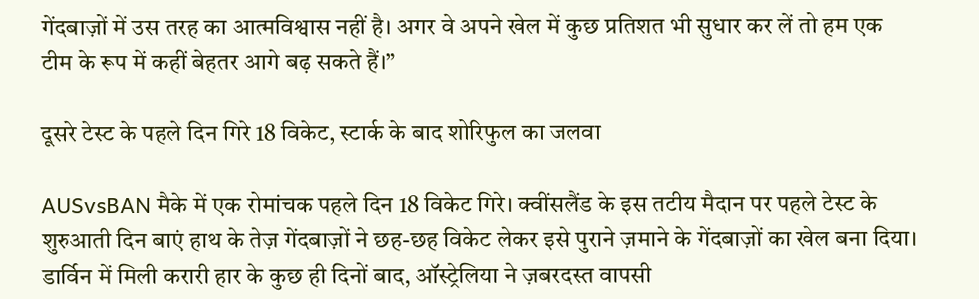गेंदबाज़ों में उस तरह का आत्मविश्वास नहीं है। अगर वे अपने खेल में कुछ प्रतिशत भी सुधार कर लें तो हम एक टीम के रूप में कहीं बेहतर आगे बढ़ सकते हैं।”

दूसरे टेस्ट के पहले दिन गिरे 18 विकेट, स्टार्क के बाद शोरिफुल का जलवा

AUSvsBAN मैके में एक रोमांचक पहले दिन 18 विकेट गिरे। क्वींसलैंड के इस तटीय मैदान पर पहले टेस्ट के शुरुआती दिन बाएं हाथ के तेज़ गेंदबाज़ों ने छह-छह विकेट लेकर इसे पुराने ज़माने के गेंदबाज़ों का खेल बना दिया। डार्विन में मिली करारी हार के कुछ ही दिनों बाद, ऑस्ट्रेलिया ने ज़बरदस्त वापसी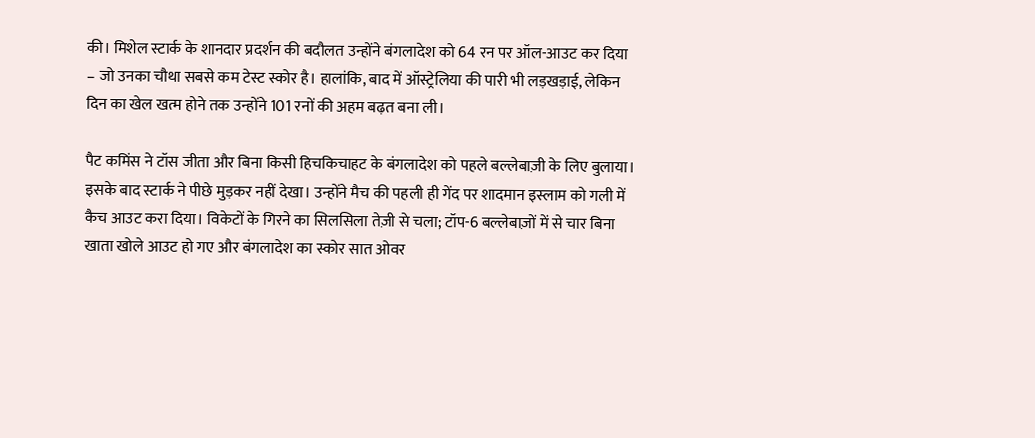की। मिशेल स्टार्क के शानदार प्रदर्शन की बदौलत उन्होंने बंगलादेश को 64 रन पर ऑल-आउट कर दिया – जो उनका चौथा सबसे कम टेस्ट स्कोर है। हालांकि, बाद में ऑस्ट्रेलिया की पारी भी लड़खड़ाई, लेकिन दिन का खेल खत्म होने तक उन्होंने 101 रनों की अहम बढ़त बना ली।

पैट कमिंस ने टॉस जीता और बिना किसी हिचकिचाहट के बंगलादेश को पहले बल्लेबाज़ी के लिए बुलाया। इसके बाद स्टार्क ने पीछे मुड़कर नहीं देखा। उन्होंने मैच की पहली ही गेंद पर शादमान इस्लाम को गली में कैच आउट करा दिया। विकेटों के गिरने का सिलसिला तेज़ी से चला; टॉप-6 बल्लेबाज़ों में से चार बिना खाता खोले आउट हो गए और बंगलादेश का स्कोर सात ओवर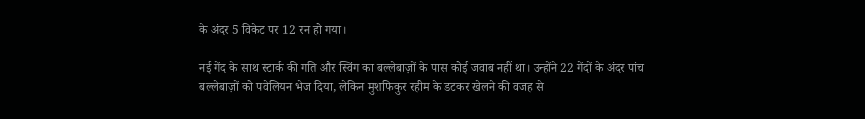के अंदर 5 विकेट पर 12 रन हो गया।

नई गेंद के साथ स्टार्क की गति और स्विंग का बल्लेबाज़ों के पास कोई जवाब नहीं था। उन्होंने 22 गेंदों के अंदर पांच बल्लेबाज़ों को पवेलियन भेज दिया, लेकिन मुशफिकुर रहीम के डटकर खेलने की वजह से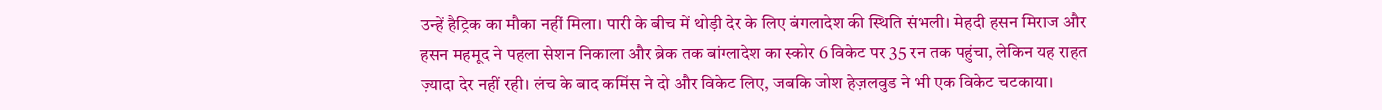उन्हें हैट्रिक का मौका नहीं मिला। पारी के बीच में थोड़ी देर के लिए बंगलादेश की स्थिति संभली। मेहदी हसन मिराज और हसन महमूद ने पहला सेशन निकाला और ब्रेक तक बांग्लादेश का स्कोर 6 विकेट पर 35 रन तक पहुंचा, लेकिन यह राहत ज़्यादा देर नहीं रही। लंच के बाद कमिंस ने दो और विकेट लिए, जबकि जोश हेज़लवुड ने भी एक विकेट चटकाया।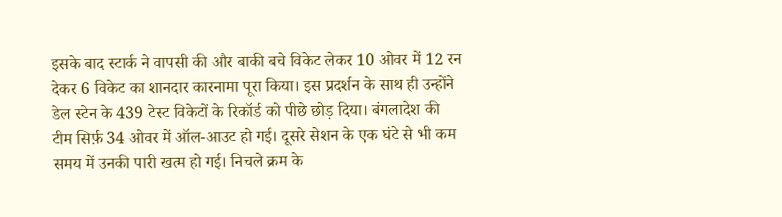इसके बाद स्टार्क ने वापसी की और बाकी बचे विकेट लेकर 10 ओवर में 12 रन देकर 6 विकेट का शानदार कारनामा पूरा किया। इस प्रदर्शन के साथ ही उन्होंने डेल स्टेन के 439 टेस्ट विकेटों के रिकॉर्ड को पीछे छोड़ दिया। बंगलादेश की टीम सिर्फ़ 34 ओवर में ऑल-आउट हो गई। दूसरे सेशन के एक घंटे से भी कम समय में उनकी पारी खत्म हो गई। निचले क्रम के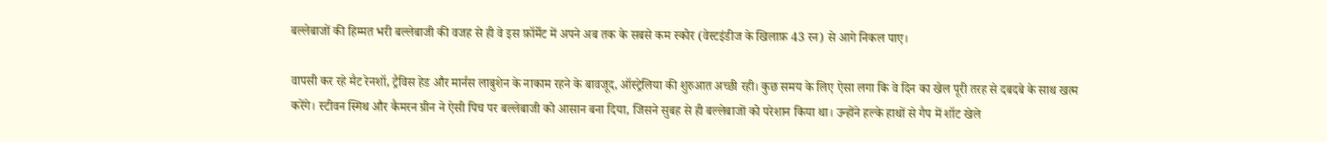बल्लेबाजों की हिम्मत भरी बल्लेबाजी की वजह से ही वे इस फ़ॉर्मेट में अपने अब तक के सबसे कम स्कोर (वेस्टइंडीज के खिलाफ़ 43 रन) से आगे निकल पाए।

वापसी कर रहे मैट रेनशॉ, ट्रैविस हेड और मार्नस लाबुशेन के नाकाम रहने के बावजूद, ऑस्ट्रेलिया की शुरुआत अच्छी रही। कुछ समय के लिए ऐसा लगा कि वे दिन का खेल पूरी तरह से दबदबे के साथ खत्म करेंगे। स्टीवन स्मिथ और कैमरन ग्रीन ने ऐसी पिच पर बल्लेबाजी को आसान बना दिया, जिसने सुबह से ही बल्लेबाजों को परेशान किया था। उन्होंने हल्के हाथों से गैप में शॉट खेले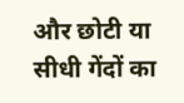और छोटी या सीधी गेंदों का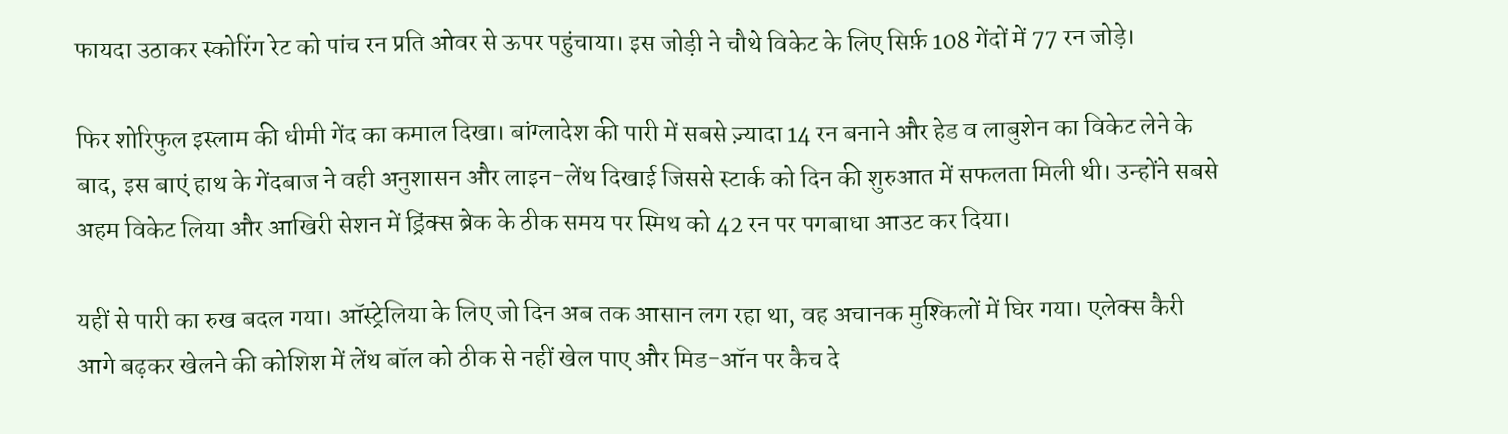फायदा उठाकर स्कोरिंग रेट को पांच रन प्रति ओवर से ऊपर पहुंचाया। इस जोड़ी ने चौथे विकेट के लिए सिर्फ़ 108 गेंदों में 77 रन जोड़े।

फिर शोरिफुल इस्लाम की धीमी गेंद का कमाल दिखा। बांग्लादेश की पारी में सबसे ज़्यादा 14 रन बनाने और हेड व लाबुशेन का विकेट लेने के बाद, इस बाएं हाथ के गेंदबाज ने वही अनुशासन और लाइन-लेंथ दिखाई जिससे स्टार्क को दिन की शुरुआत में सफलता मिली थी। उन्होंने सबसे अहम विकेट लिया और आखिरी सेशन में ड्रिंक्स ब्रेक के ठीक समय पर स्मिथ को 42 रन पर पगबाधा आउट कर दिया।

यहीं से पारी का रुख बदल गया। ऑस्ट्रेलिया के लिए जो दिन अब तक आसान लग रहा था, वह अचानक मुश्किलों में घिर गया। एलेक्स कैरी आगे बढ़कर खेलने की कोशिश में लेंथ बॉल को ठीक से नहीं खेल पाए और मिड-ऑन पर कैच दे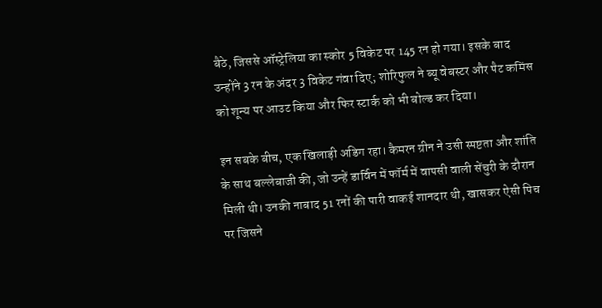बैठे, जिससे ऑस्ट्रेलिया का स्कोर 5 विकेट पर 145 रन हो गया। इसके बाद उन्होंने 3 रन के अंदर 3 विकेट गंवा दिए; शोरिफुल ने ब्यू वेबस्टर और पैट कमिंस को शून्य पर आउट किया और फिर स्टार्क को भी बोल्ड कर दिया।

इन सबके बीच, एक खिलाड़ी अडिग रहा। कैमरन ग्रीन ने उसी स्पष्टता और शांति के साथ बल्लेबाजी की, जो उन्हें डार्विन में फॉर्म में वापसी वाली सेंचुरी के दौरान मिली थी। उनकी नाबाद 51 रनों की पारी वाकई शानदार थी, खासकर ऐसी पिच पर जिसने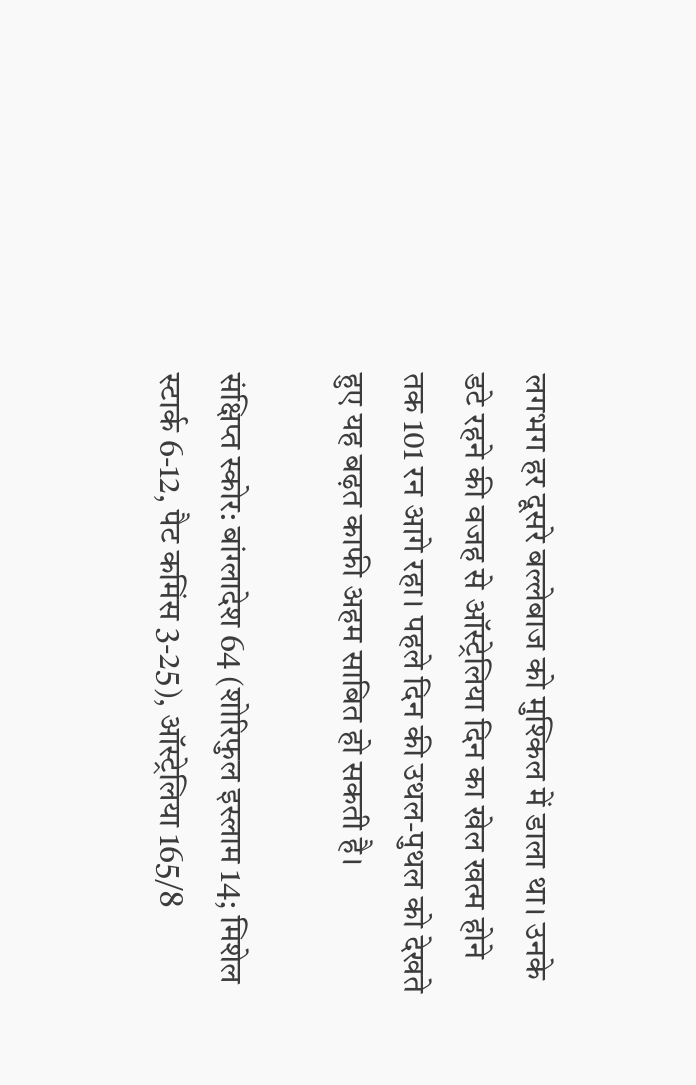लगभग हर दूसरे बल्लेबाज को मुश्किल में डाला था। उनके डटे रहने की वजह से ऑस्ट्रेलिया दिन का खेल खत्म होने तक 101 रन आगे रहा। पहले दिन की उथल-पुथल को देखते हुए यह बढ़त काफी अहम साबित हो सकती है।

संक्षिप्त स्कोर: बांग्लादेश 64 (शोरिफुल इस्लाम 14; मिशेल स्टार्क 6-12, पैट कमिंस 3-25), ऑस्ट्रेलिया 165/8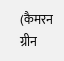(कैमरन ग्रीन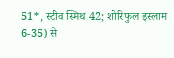51*, स्टीव स्मिथ 42; शोरिफुल इस्लाम 6-35) से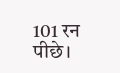101 रन पीछे।